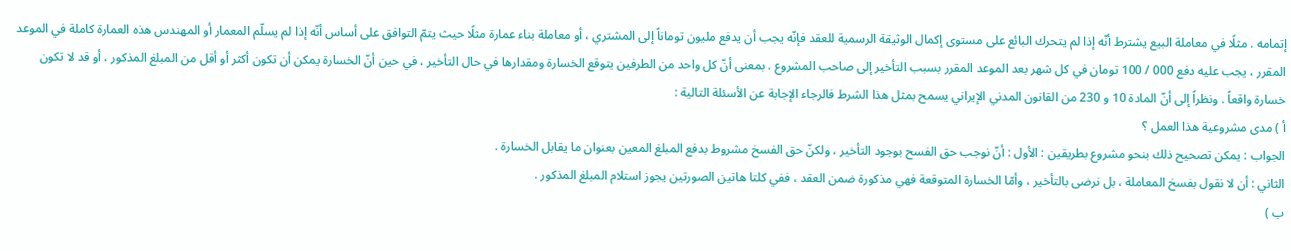إتمامه . مثلًا في معاملة البيع يشترط أنّه إذا لم يتحرك البائع على مستوى إكمال الوثيقة الرسمية للعقد فإنّه يجب أن يدفع مليون توماناً إلى المشتري ، أو معاملة بناء عمارة مثلًا حيث يتمّ التوافق على أساس أنّه إذا لم يسلّم المعمار أو المهندس هذه العمارة كاملة في الموعد المقرر ، يجب عليه دفع 000 / 100 تومان في كل شهر بعد الموعد المقرر بسبب التأخير إلى صاحب المشروع . بمعنى أنّ كل واحد من الطرفين يتوقع الخسارة ومقدارها في حال التأخير ، في حين أنّ الخسارة يمكن أن تكون أكثر أو أقل من المبلغ المذكور ، أو قد لا تكون خسارة واقعاً . ونظراً إلى أنّ المادة 10 و 230 من القانون المدني الإيراني يسمح بمثل هذا الشرط فالرجاء الإجابة عن الأسئلة التالية :
أ ) مدى مشروعية هذا العمل ؟
الجواب : يمكن تصحيح ذلك بنحو مشروع بطريقين : الأول : أنّ نوجب حق الفسح بوجود التأخير ، ولكنّ حق الفسخ مشروط بدفع المبلغ المعين بعنوان ما يقابل الخسارة .
الثاني : أن لا نقول بفسخ المعاملة ، بل نرضى بالتأخير ، وأمّا الخسارة المتوقعة فهي مذكورة ضمن العقد ، ففي كلتا هاتين الصورتين يجوز استلام المبلغ المذكور .
ب )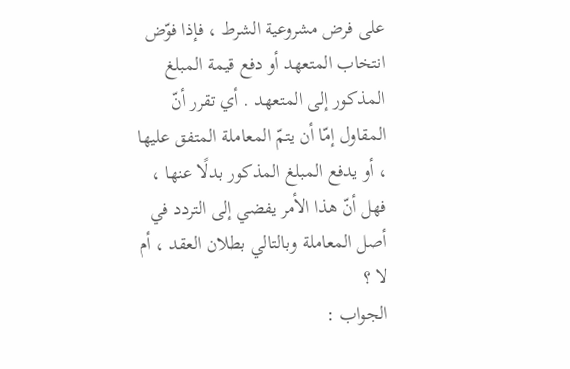على فرض مشروعية الشرط ، فإذا فوّض انتخاب المتعهد أو دفع قيمة المبلغ المذكور إلى المتعهد . أي تقرر أنّ المقاول إمّا أن يتمّ المعاملة المتفق عليها ، أو يدفع المبلغ المذكور بدلًا عنها ، فهل أنّ هذا الأمر يفضي إلى التردد في أصل المعاملة وبالتالي بطلان العقد ، أم لا ؟
الجواب :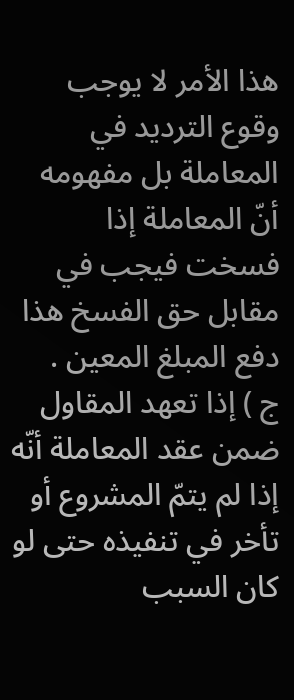هذا الأمر لا يوجب وقوع الترديد في المعاملة بل مفهومه أنّ المعاملة إذا فسخت فيجب في مقابل حق الفسخ هذا دفع المبلغ المعين .
ج ) إذا تعهد المقاول ضمن عقد المعاملة أنّه إذا لم يتمّ المشروع أو تأخر في تنفيذه حتى لو كان السبب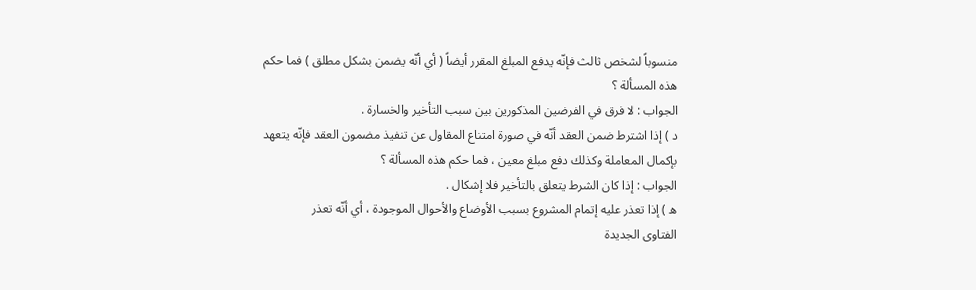منسوباً لشخص ثالث فإنّه يدفع المبلغ المقرر أيضاً ( أي أنّه يضمن بشكل مطلق ) فما حكم هذه المسألة ؟
الجواب : لا فرق في الفرضين المذكورين بين سبب التأخير والخسارة .
د ) إذا اشترط ضمن العقد أنّه في صورة امتناع المقاول عن تنفيذ مضمون العقد فإنّه يتعهد بإكمال المعاملة وكذلك دفع مبلغ معين ، فما حكم هذه المسألة ؟
الجواب : إذا كان الشرط يتعلق بالتأخير فلا إشكال .
ه ) إذا تعذر عليه إتمام المشروع بسبب الأوضاع والأحوال الموجودة ، أي أنّه تعذر
الفتاوى الجديدة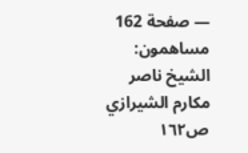— صفحة 162
مساهمون: الشيخ ناصر مكارم الشيرازي
ص١٦٢